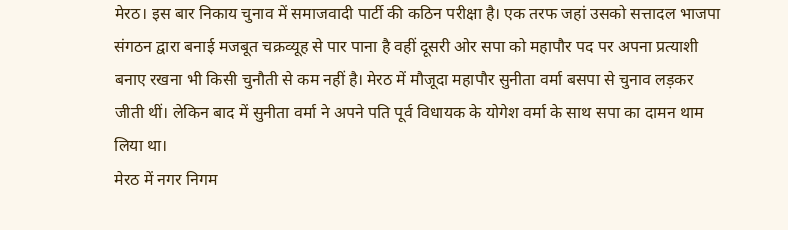मेरठ। इस बार निकाय चुनाव में समाजवादी पार्टी की कठिन परीक्षा है। एक तरफ जहां उसको सत्तादल भाजपा संगठन द्वारा बनाई मजबूत चक्रव्यूह से पार पाना है वहीं दूसरी ओर सपा को महापौर पद पर अपना प्रत्याशी बनाए रखना भी किसी चुनौती से कम नहीं है। मेरठ में मौजूदा महापौर सुनीता वर्मा बसपा से चुनाव लड़कर जीती थीं। लेकिन बाद में सुनीता वर्मा ने अपने पति पूर्व विधायक के योगेश वर्मा के साथ सपा का दामन थाम लिया था।
मेरठ में नगर निगम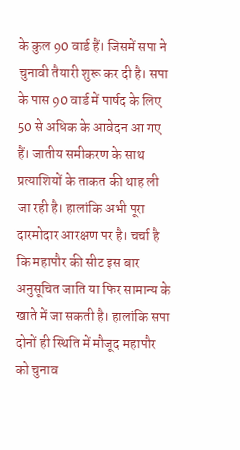के कुल 90 वार्ड हैं। जिसमें सपा ने चुनावी तैयारी शुरू कर दी है। सपा के पास 90 वार्ड में पार्षद के लिए 50 से अधिक के आवेदन आ गए हैं। जातीय समीकरण के साथ प्रत्याशियों के ताकत की थाह ली जा रही है। हालांकि अभी पूरा दारमोदार आरक्षण पर है। चर्चा है कि महापौर की सीट इस बार अनुसूचित जाति या फिर सामान्य के खाते में जा सकती है। हालांकि सपा दोनों ही स्थिति में मौजूद महापौर को चुनाव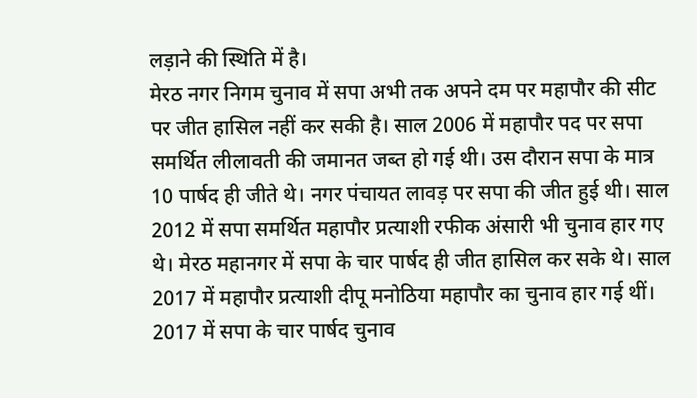लड़ाने की स्थिति में है।
मेरठ नगर निगम चुनाव में सपा अभी तक अपने दम पर महापौर की सीट पर जीत हासिल नहीं कर सकी है। साल 2006 में महापौर पद पर सपा समर्थित लीलावती की जमानत जब्त हो गई थी। उस दौरान सपा के मात्र 10 पार्षद ही जीते थे। नगर पंचायत लावड़ पर सपा की जीत हुई थी। साल 2012 में सपा समर्थित महापौर प्रत्याशी रफीक अंसारी भी चुनाव हार गए थे। मेरठ महानगर में सपा के चार पार्षद ही जीत हासिल कर सके थे। साल 2017 में महापौर प्रत्याशी दीपू मनोठिया महापौर का चुनाव हार गई थीं। 2017 में सपा के चार पार्षद चुनाव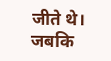जीते थे।
जबकि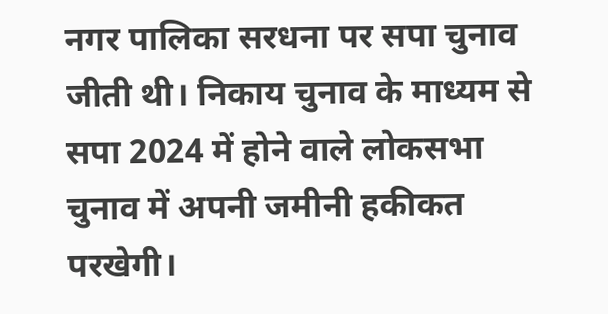नगर पालिका सरधना पर सपा चुनाव जीती थी। निकाय चुनाव के माध्यम से सपा 2024 में होने वाले लोकसभा चुनाव में अपनी जमीनी हकीकत परखेगी।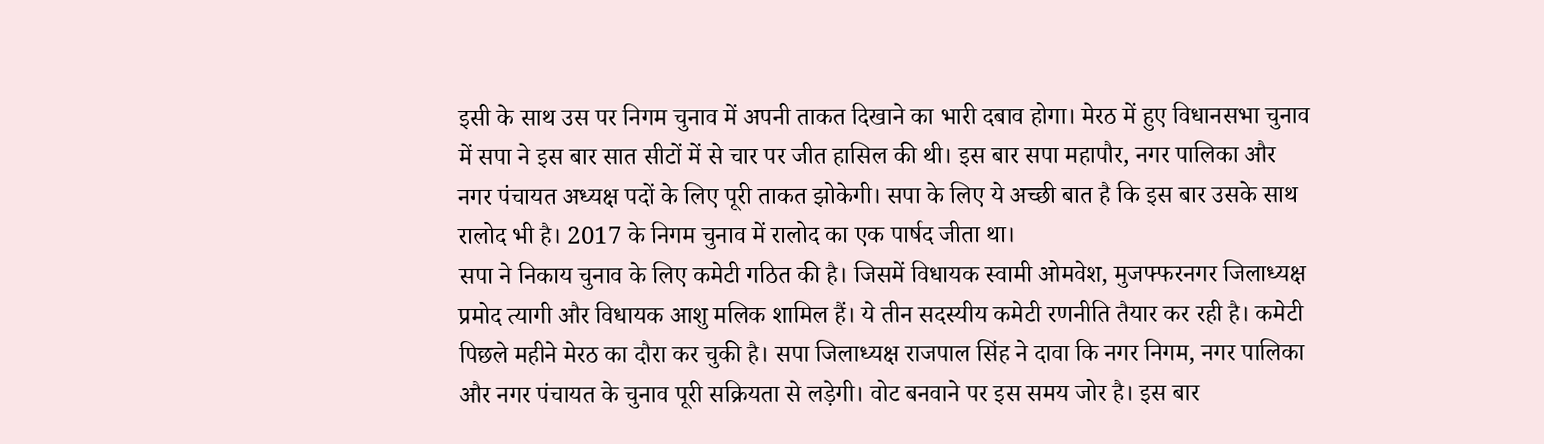इसी के साथ उस पर निगम चुनाव में अपनी ताकत दिखाने का भारी दबाव होगा। मेरठ में हुए विधानसभा चुनाव में सपा ने इस बार सात सीटों में से चार पर जीत हासिल की थी। इस बार सपा महापौर, नगर पालिका और नगर पंचायत अध्यक्ष पदों के लिए पूरी ताकत झोकेगी। सपा के लिए ये अच्छी बात है कि इस बार उसके साथ रालोद भी है। 2017 के निगम चुनाव में रालोद का एक पार्षद जीता था।
सपा ने निकाय चुनाव के लिए कमेटी गठित की है। जिसमें विधायक स्वामी ओमवेश, मुजफ्फरनगर जिलाध्यक्ष प्रमोद त्यागी और विधायक आशु मलिक शामिल हैं। ये तीन सदस्यीय कमेटी रणनीति तैयार कर रही है। कमेटी पिछले महीने मेरठ का दौरा कर चुकी है। सपा जिलाध्यक्ष राजपाल सिंह ने दावा कि नगर निगम, नगर पालिका और नगर पंचायत के चुनाव पूरी सक्रियता से लड़ेगी। वोट बनवाने पर इस समय जोर है। इस बार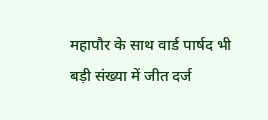महापौर के साथ वार्ड पार्षद भी बड़ी संख्या में जीत दर्ज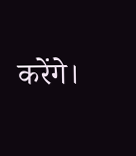करेंगे।